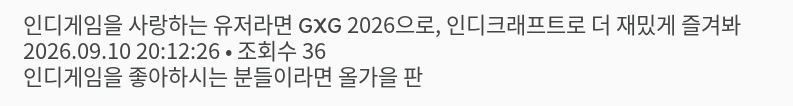인디게임을 사랑하는 유저라면 GXG 2026으로, 인디크래프트로 더 재밌게 즐겨봐
2026.09.10 20:12:26 • 조회수 36
인디게임을 좋아하시는 분들이라면 올가을 판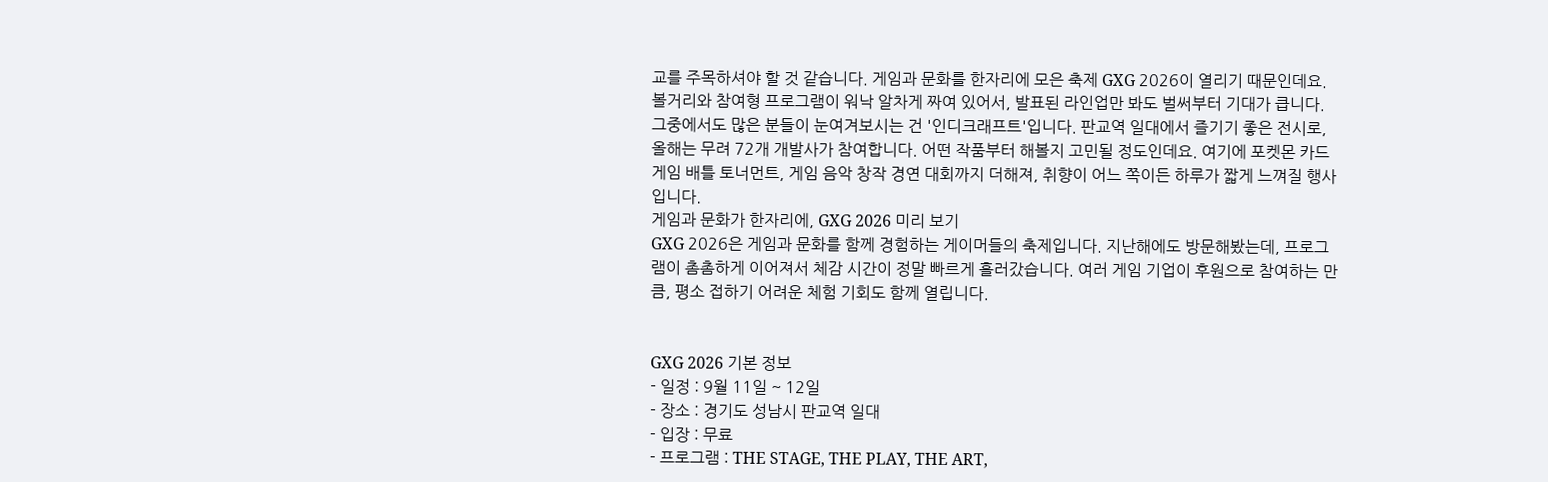교를 주목하셔야 할 것 같습니다. 게임과 문화를 한자리에 모은 축제 GXG 2026이 열리기 때문인데요. 볼거리와 참여형 프로그램이 워낙 알차게 짜여 있어서, 발표된 라인업만 봐도 벌써부터 기대가 큽니다.
그중에서도 많은 분들이 눈여겨보시는 건 '인디크래프트'입니다. 판교역 일대에서 즐기기 좋은 전시로, 올해는 무려 72개 개발사가 참여합니다. 어떤 작품부터 해볼지 고민될 정도인데요. 여기에 포켓몬 카드 게임 배틀 토너먼트, 게임 음악 창작 경연 대회까지 더해져, 취향이 어느 쪽이든 하루가 짧게 느껴질 행사입니다.
게임과 문화가 한자리에, GXG 2026 미리 보기
GXG 2026은 게임과 문화를 함께 경험하는 게이머들의 축제입니다. 지난해에도 방문해봤는데, 프로그램이 촘촘하게 이어져서 체감 시간이 정말 빠르게 흘러갔습니다. 여러 게임 기업이 후원으로 참여하는 만큼, 평소 접하기 어려운 체험 기회도 함께 열립니다.


GXG 2026 기본 정보
- 일정 : 9월 11일 ~ 12일
- 장소 : 경기도 성남시 판교역 일대
- 입장 : 무료
- 프로그램 : THE STAGE, THE PLAY, THE ART,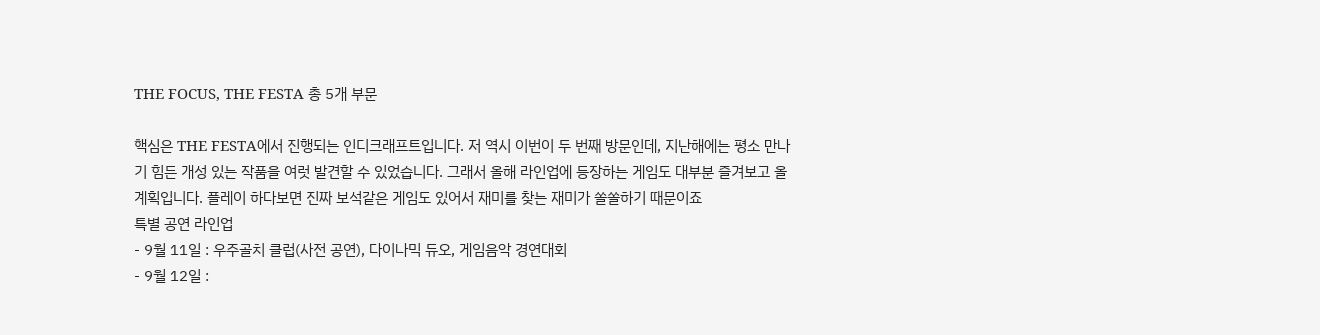THE FOCUS, THE FESTA 총 5개 부문

핵심은 THE FESTA에서 진행되는 인디크래프트입니다. 저 역시 이번이 두 번째 방문인데, 지난해에는 평소 만나기 힘든 개성 있는 작품을 여럿 발견할 수 있었습니다. 그래서 올해 라인업에 등장하는 게임도 대부분 즐겨보고 올 계획입니다. 플레이 하다보면 진짜 보석같은 게임도 있어서 재미를 찾는 재미가 쏠쏠하기 때문이죠
특별 공연 라인업
- 9월 11일 : 우주골치 클럽(사전 공연), 다이나믹 듀오, 게임음악 경연대회
- 9월 12일 :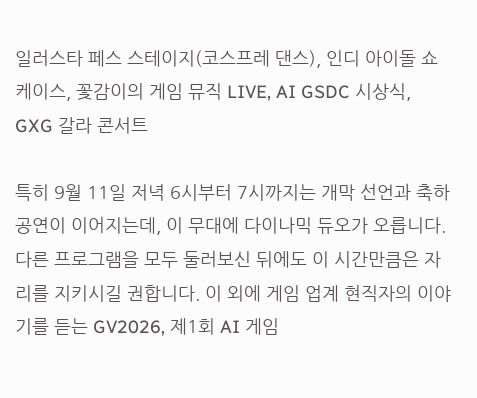일러스타 페스 스테이지(코스프레 댄스), 인디 아이돌 쇼케이스, 꽃감이의 게임 뮤직 LIVE, AI GSDC 시상식, GXG 갈라 콘서트

특히 9월 11일 저녁 6시부터 7시까지는 개막 선언과 축하 공연이 이어지는데, 이 무대에 다이나믹 듀오가 오릅니다. 다른 프로그램을 모두 둘러보신 뒤에도 이 시간만큼은 자리를 지키시길 권합니다. 이 외에 게임 업계 현직자의 이야기를 듣는 GV2026, 제1회 AI 게임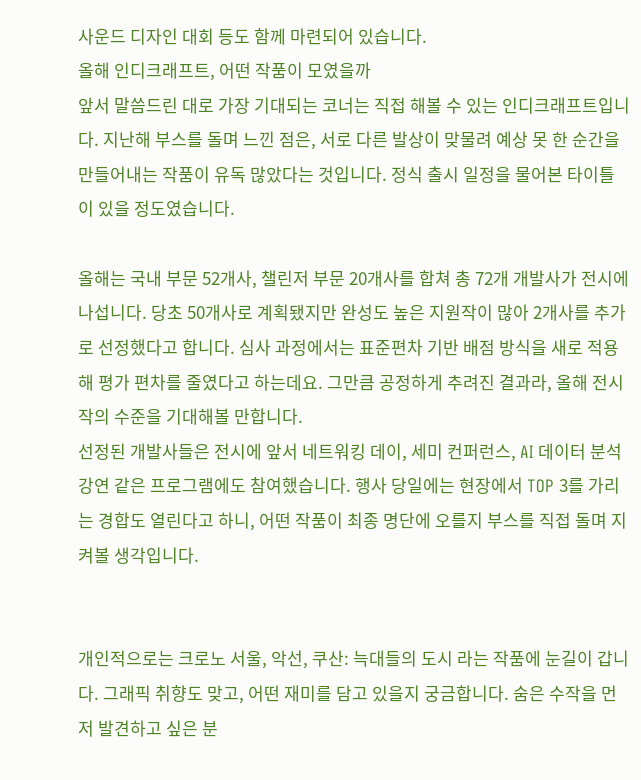사운드 디자인 대회 등도 함께 마련되어 있습니다.
올해 인디크래프트, 어떤 작품이 모였을까
앞서 말씀드린 대로 가장 기대되는 코너는 직접 해볼 수 있는 인디크래프트입니다. 지난해 부스를 돌며 느낀 점은, 서로 다른 발상이 맞물려 예상 못 한 순간을 만들어내는 작품이 유독 많았다는 것입니다. 정식 출시 일정을 물어본 타이틀이 있을 정도였습니다.

올해는 국내 부문 52개사, 챌린저 부문 20개사를 합쳐 총 72개 개발사가 전시에 나섭니다. 당초 50개사로 계획됐지만 완성도 높은 지원작이 많아 2개사를 추가로 선정했다고 합니다. 심사 과정에서는 표준편차 기반 배점 방식을 새로 적용해 평가 편차를 줄였다고 하는데요. 그만큼 공정하게 추려진 결과라, 올해 전시작의 수준을 기대해볼 만합니다.
선정된 개발사들은 전시에 앞서 네트워킹 데이, 세미 컨퍼런스, AI 데이터 분석 강연 같은 프로그램에도 참여했습니다. 행사 당일에는 현장에서 TOP 3를 가리는 경합도 열린다고 하니, 어떤 작품이 최종 명단에 오를지 부스를 직접 돌며 지켜볼 생각입니다.


개인적으로는 크로노 서울, 악선, 쿠산: 늑대들의 도시 라는 작품에 눈길이 갑니다. 그래픽 취향도 맞고, 어떤 재미를 담고 있을지 궁금합니다. 숨은 수작을 먼저 발견하고 싶은 분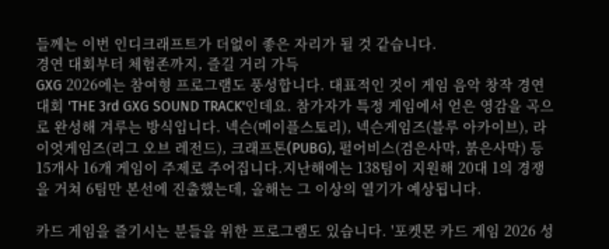들께는 이번 인디크래프트가 더없이 좋은 자리가 될 것 같습니다.
경연 대회부터 체험존까지, 즐길 거리 가득
GXG 2026에는 참여형 프로그램도 풍성합니다. 대표적인 것이 게임 음악 창작 경연 대회 'THE 3rd GXG SOUND TRACK'인데요. 참가자가 특정 게임에서 얻은 영감을 곡으로 완성해 겨루는 방식입니다. 넥슨(메이플스토리), 넥슨게임즈(블루 아카이브), 라이엇게임즈(리그 오브 레전드), 크래프톤(PUBG), 펄어비스(검은사막, 붉은사막) 등 15개사 16개 게임이 주제로 주어집니다.지난해에는 138팀이 지원해 20대 1의 경쟁을 거쳐 6팀만 본선에 진출했는데, 올해는 그 이상의 열기가 예상됩니다.

카드 게임을 즐기시는 분들을 위한 프로그램도 있습니다. '포켓몬 카드 게임 2026 성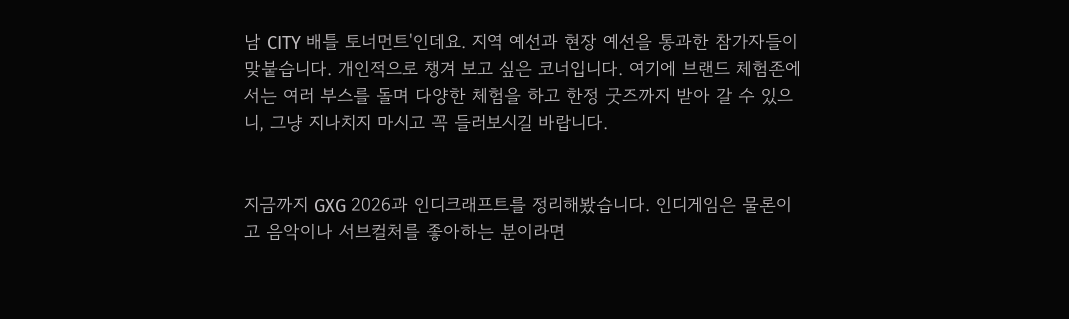남 CITY 배틀 토너먼트'인데요. 지역 예선과 현장 예선을 통과한 참가자들이 맞붙습니다. 개인적으로 챙겨 보고 싶은 코너입니다. 여기에 브랜드 체험존에서는 여러 부스를 돌며 다양한 체험을 하고 한정 굿즈까지 받아 갈 수 있으니, 그냥 지나치지 마시고 꼭 들러보시길 바랍니다.


지금까지 GXG 2026과 인디크래프트를 정리해봤습니다. 인디게임은 물론이고 음악이나 서브컬처를 좋아하는 분이라면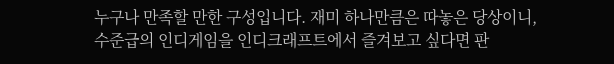누구나 만족할 만한 구성입니다. 재미 하나만큼은 따놓은 당상이니, 수준급의 인디게임을 인디크래프트에서 즐겨보고 싶다면 판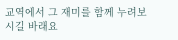교역에서 그 재미를 함께 누려보시길 바래요